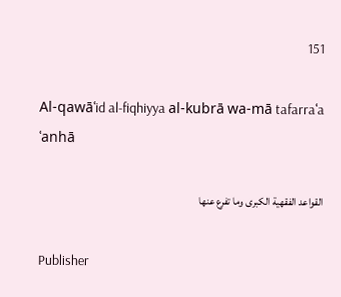151

Al-qawāʿid al-fiqhiyya al-kubrā wa-mā tafarraʿa ʿanhā

القواعد الفقهية الكبرى وما تفرع عنها

Publisher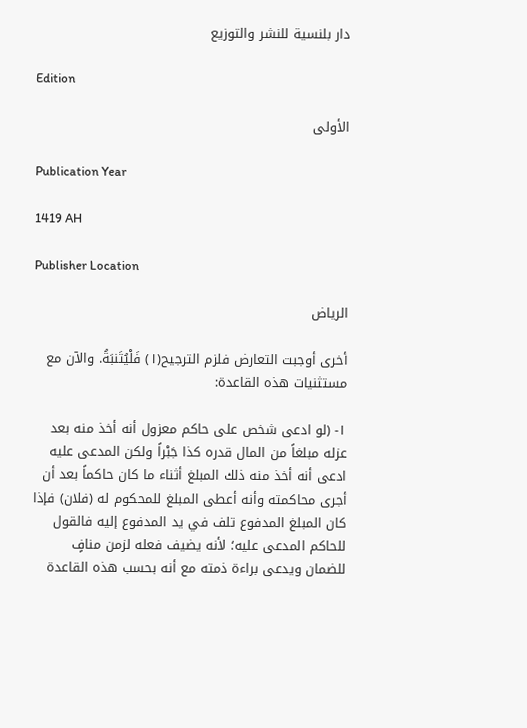دار بلنسية للنشر والتوزيع

Edition

الأولى

Publication Year

1419 AH

Publisher Location

الرياض

أخرى أوجبت التعارض فلزم الترجيح(١) فَلْيُتَنبَةُ. والآن مع مستثنيات هذه القاعدة:

١- (لو ادعى شخص على حاكم معزول أنه أخذ منه بعد عزله مبلغاً من المال قدره كذا جَبْراً ولكن المدعى عليه ادعى أنه أخذ منه ذلك المبلغ أثناء ما كان حاكماً بعد أن أجرى محاكمته وأنه أعطى المبلغ للمحكوم له (فلان) فإذا كان المبلغ المدفوع تلف في يد المدفوع إليه فالقول للحاكم المدعى عليه؛ لأنه يضيف فعله لزمن منافٍ للضمان ويدعى براءة ذمته مع أنه بحسب هذه القاعدة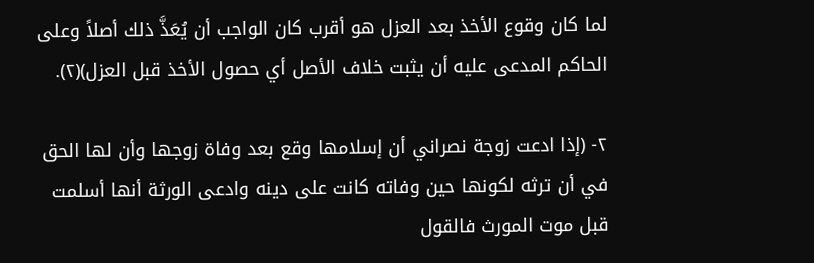لما كان وقوع الأخذ بعد العزل هو أقرب كان الواجب أن يُعَذَّ ذلك أصلاً وعلى الحاكم المدعى عليه أن يثبت خلاف الأصل أي حصول الأخذ قبل العزل)(٢).

٢- (إذا ادعت زوجة نصراني أن إسلامها وقع بعد وفاة زوجها وأن لها الحق في أن ترثه لكونها حين وفاته كانت على دينه وادعى الورثة أنها أسلمت قبل موت المورث فالقول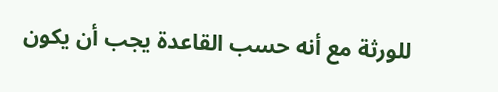للورثة مع أنه حسب القاعدة يجب أن يكون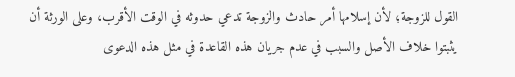القول للزوجة؛ لأن إسلامها أمر حادث والزوجة تدعي حدوثه في الوقت الأقرب، وعلى الورثة أن يثبتوا خلاف الأصل والسبب في عدم جريان هذه القاعدة في مثل هذه الدعوى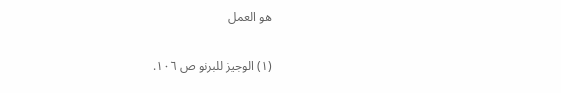هو العمل

(١) الوجيز للبرنو ص ١٠٦.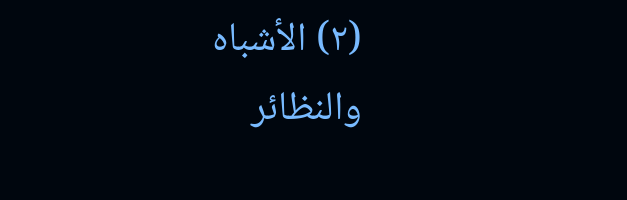(٢) الأشباه والنظائر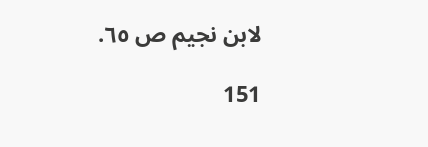لابن نجيم ص ٦٥.

151